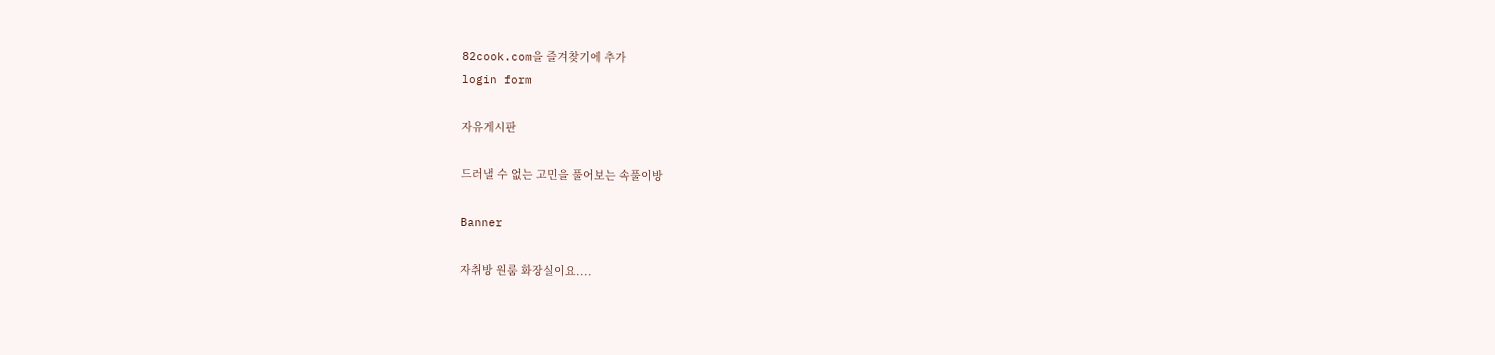82cook.com을 즐겨찾기에 추가
login form

자유게시판

드러낼 수 없는 고민을 풀어보는 속풀이방

Banner

자취방 원룸 화장실이요....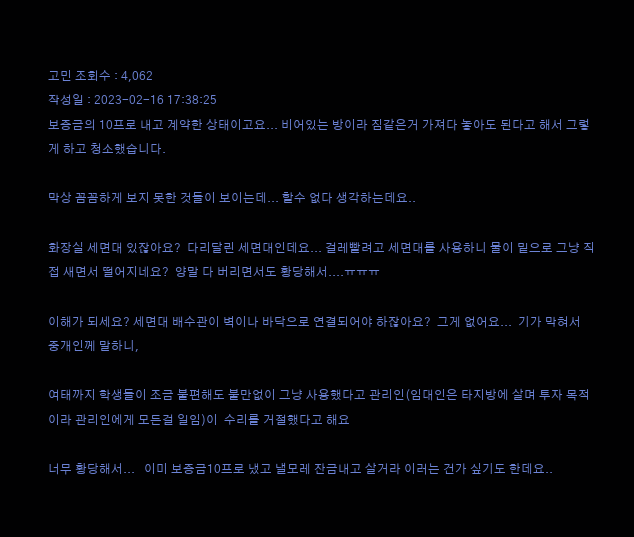고민 조회수 : 4,062
작성일 : 2023-02-16 17:38:25
보증금의 10프로 내고 계약한 상태이고요... 비어있는 방이라 짐같은거 가져다 놓아도 된다고 해서 그렇게 하고 청소했습니다.

막상 꼼꼼하게 보지 못한 것들이 보이는데... 할수 없다 생각하는데요..

화장실 세면대 있잖아요?  다리달린 세면대인데요... 걸레빨려고 세면대를 사용하니 물이 밑으로 그냥 직접 새면서 떨어지네요?  양말 다 버리면서도 황당해서....ㅠㅠㅠ

이해가 되세요? 세면대 배수관이 벽이나 바닥으로 연결되어야 하잖아요?  그게 없어요...  기가 막혀서 중개인께 말하니,

여태까지 학생들이 조금 불편해도 불만없이 그냥 사용했다고 관리인(임대인은 타지방에 살며 투자 목적이라 관리인에게 모든걸 일임)이  수리를 거절했다고 해요

너무 황당해서...   이미 보증금10프로 냈고 낼모레 잔금내고 살거라 이러는 건가 싶기도 한데요..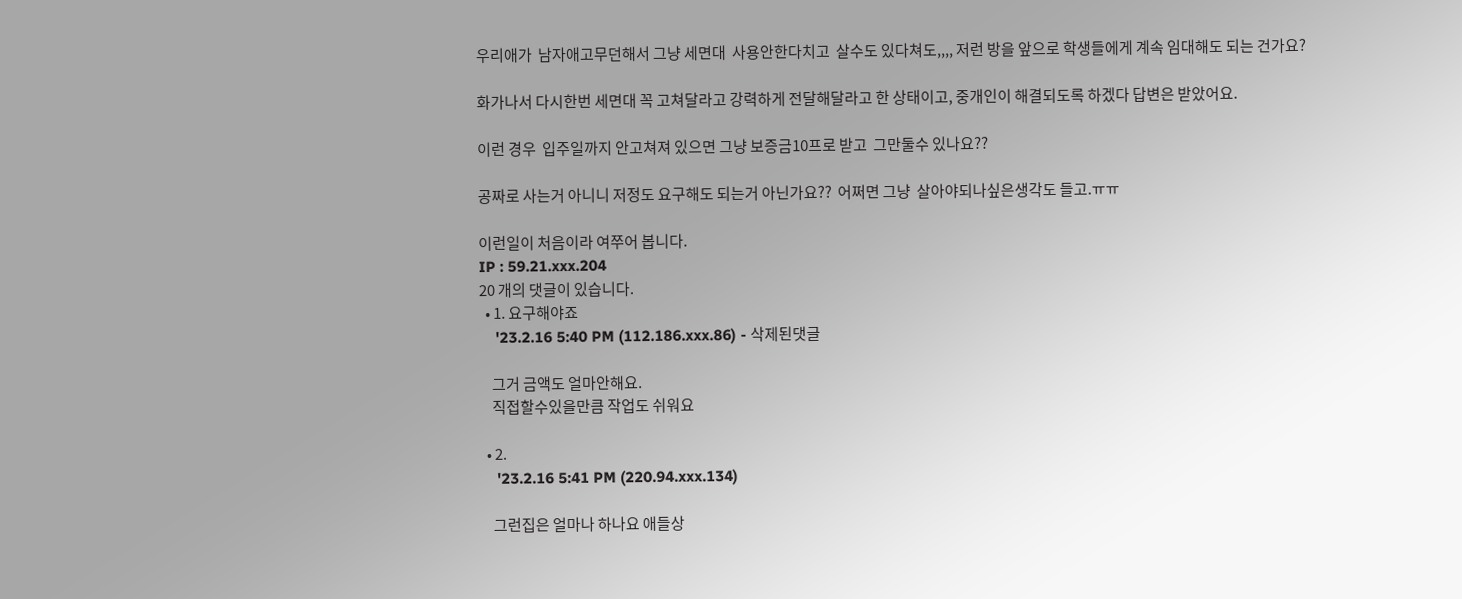우리애가  남자애고무던해서 그냥 세면대  사용안한다치고  살수도 있다쳐도,,,, 저런 방을 앞으로 학생들에게 계속 임대해도 되는 건가요?

화가나서 다시한번 세면대 꼭 고쳐달라고 강력하게 전달해달라고 한 상태이고, 중개인이 해결되도록 하겠다 답변은 받았어요.

이런 경우  입주일까지 안고쳐져 있으면 그냥 보증금10프로 받고  그만둘수 있나요??

공짜로 사는거 아니니 저정도 요구해도 되는거 아닌가요??  어쩌면 그냥  살아야되나싶은생각도 들고.ㅠㅠ

이런일이 처음이라 여쭈어 봅니다.
IP : 59.21.xxx.204
20 개의 댓글이 있습니다.
  • 1. 요구해야죠
    '23.2.16 5:40 PM (112.186.xxx.86) - 삭제된댓글

    그거 금액도 얼마안해요.
    직접할수있을만큼 작업도 쉬워요

  • 2.
    '23.2.16 5:41 PM (220.94.xxx.134)

    그런집은 얼마나 하나요 애들상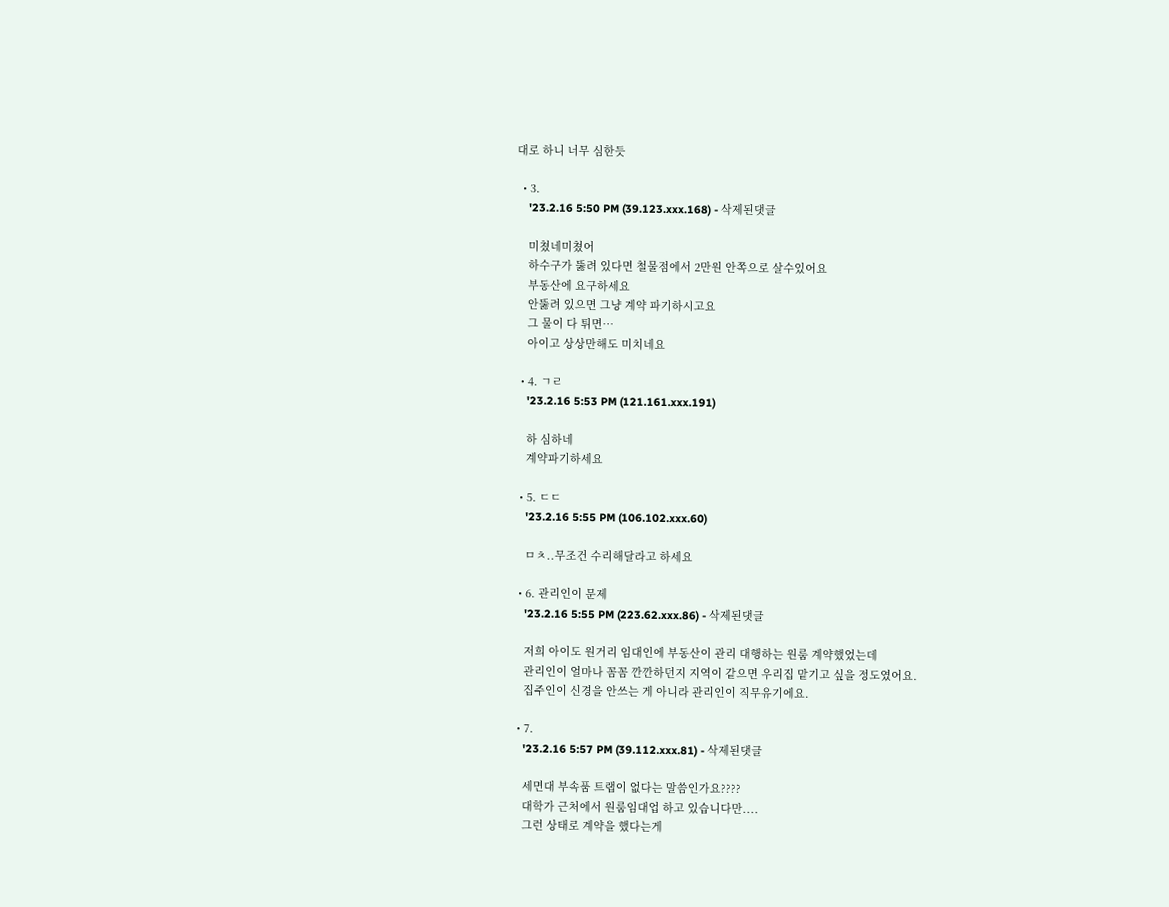대로 하니 너무 심한듯

  • 3.
    '23.2.16 5:50 PM (39.123.xxx.168) - 삭제된댓글

    미쳤네미쳤어
    하수구가 뚫려 있다면 철물점에서 2만원 안쪽으로 살수있어요
    부동산에 요구하세요
    안뚫려 있으면 그냥 계약 파기하시고요
    그 물이 다 튀면…
    아이고 상상만해도 미치네요

  • 4. ㄱㄹ
    '23.2.16 5:53 PM (121.161.xxx.191)

    하 심하네
    계약파기하세요

  • 5. ㄷㄷ
    '23.2.16 5:55 PM (106.102.xxx.60)

    ㅁㅊ..무조건 수리해달라고 하세요

  • 6. 관리인이 문제
    '23.2.16 5:55 PM (223.62.xxx.86) - 삭제된댓글

    저희 아이도 원거리 임대인에 부동산이 관리 대행하는 원룸 계약했었는데
    관리인이 얼마나 꼼꼼 깐깐하던지 지역이 같으면 우리집 맡기고 싶을 정도였어요.
    집주인이 신경을 안쓰는 게 아니라 관리인이 직무유기에요.

  • 7.
    '23.2.16 5:57 PM (39.112.xxx.81) - 삭제된댓글

    세면대 부속품 트랩이 없다는 말씀인가요????
    대학가 근처에서 원룸임대업 하고 있습니다만....
    그런 상태로 계약을 했다는게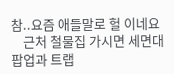참..요즘 애들말로 헐 이네요
    근처 철물집 가시면 세면대 팝업과 트랩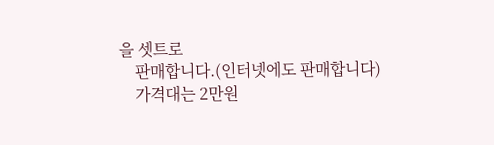을 셋트로
    판매합니다.(인터넷에도 판매합니다)
    가격대는 2만원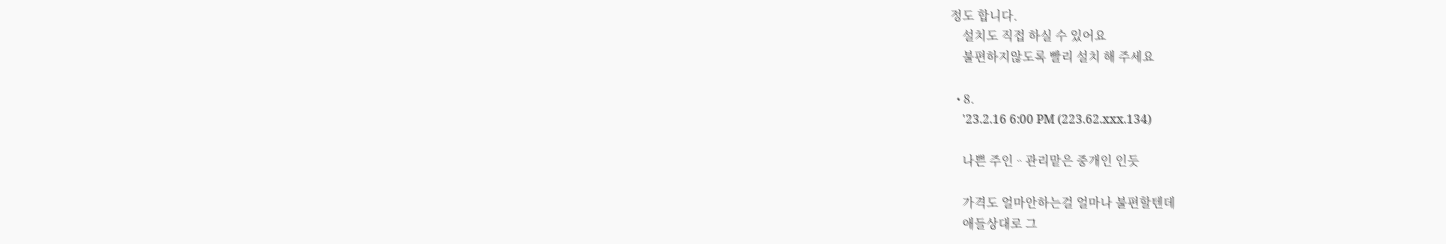정도 합니다.
    설치도 직접 하실 수 있어요
    불편하지않도록 빨리 설치 해 주세요

  • 8.
    '23.2.16 6:00 PM (223.62.xxx.134)

    나쁜 주인ᆢ관리맡은 중개인 인듯

    가격도 얼마안하는걸 얼마나 불편할텐데
    애들상대로 그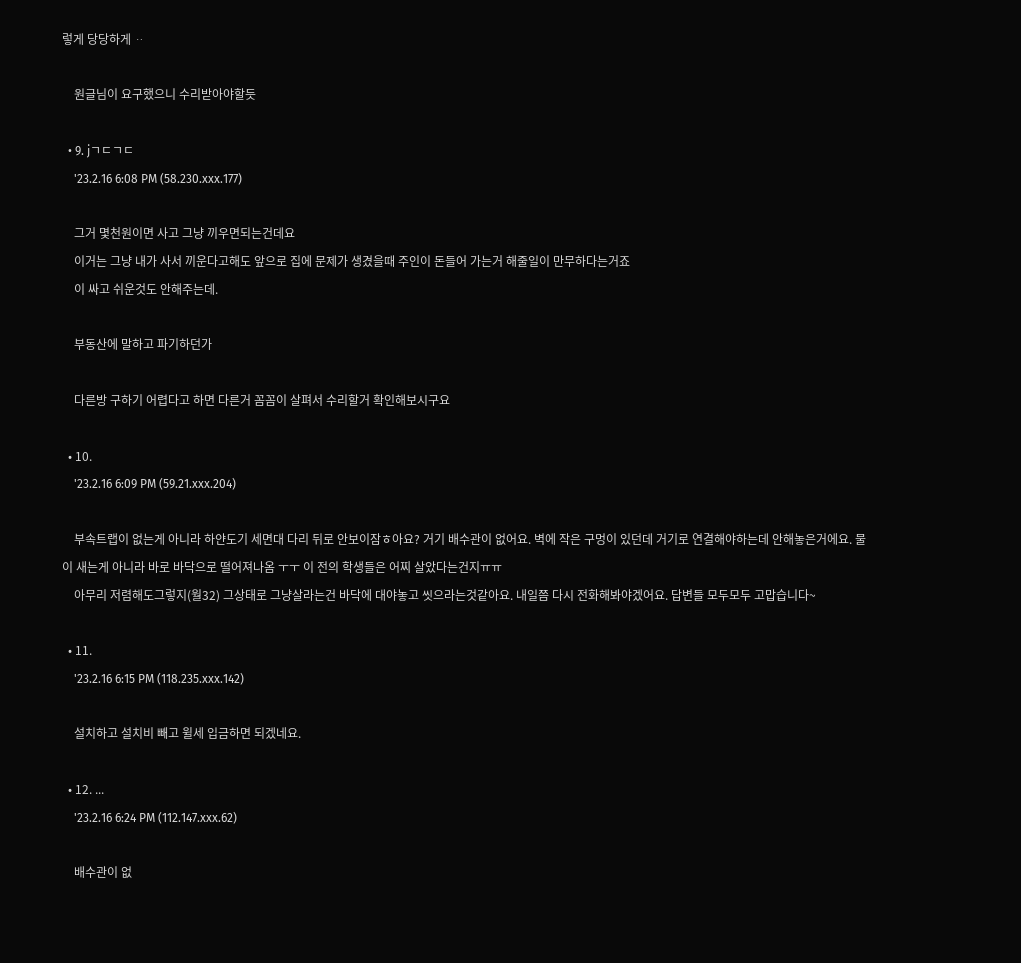렇게 당당하게 ᆢ

    원글님이 요구했으니 수리받아야할듯

  • 9. jㄱㄷㄱㄷ
    '23.2.16 6:08 PM (58.230.xxx.177)

    그거 몇천원이면 사고 그냥 끼우면되는건데요
    이거는 그냥 내가 사서 끼운다고해도 앞으로 집에 문제가 생겼을때 주인이 돈들어 가는거 해줄일이 만무하다는거죠
    이 싸고 쉬운것도 안해주는데.

    부동산에 말하고 파기하던가

    다른방 구하기 어렵다고 하면 다른거 꼼꼼이 살펴서 수리할거 확인해보시구요

  • 10.
    '23.2.16 6:09 PM (59.21.xxx.204)

    부속트랩이 없는게 아니라 하얀도기 세면대 다리 뒤로 안보이잠ㅎ아요? 거기 배수관이 없어요. 벽에 작은 구멍이 있던데 거기로 연결해야하는데 안해놓은거에요. 물이 새는게 아니라 바로 바닥으로 떨어져나옴 ㅜㅜ 이 전의 학생들은 어찌 살았다는건지ㅠㅠ
    아무리 저렴해도그렇지(월32) 그상태로 그냥살라는건 바닥에 대야놓고 씻으라는것같아요. 내일쯤 다시 전화해봐야겠어요. 답변들 모두모두 고맙습니다~

  • 11.
    '23.2.16 6:15 PM (118.235.xxx.142)

    설치하고 설치비 빼고 윌세 입금하면 되겠네요.

  • 12. ...
    '23.2.16 6:24 PM (112.147.xxx.62)

    배수관이 없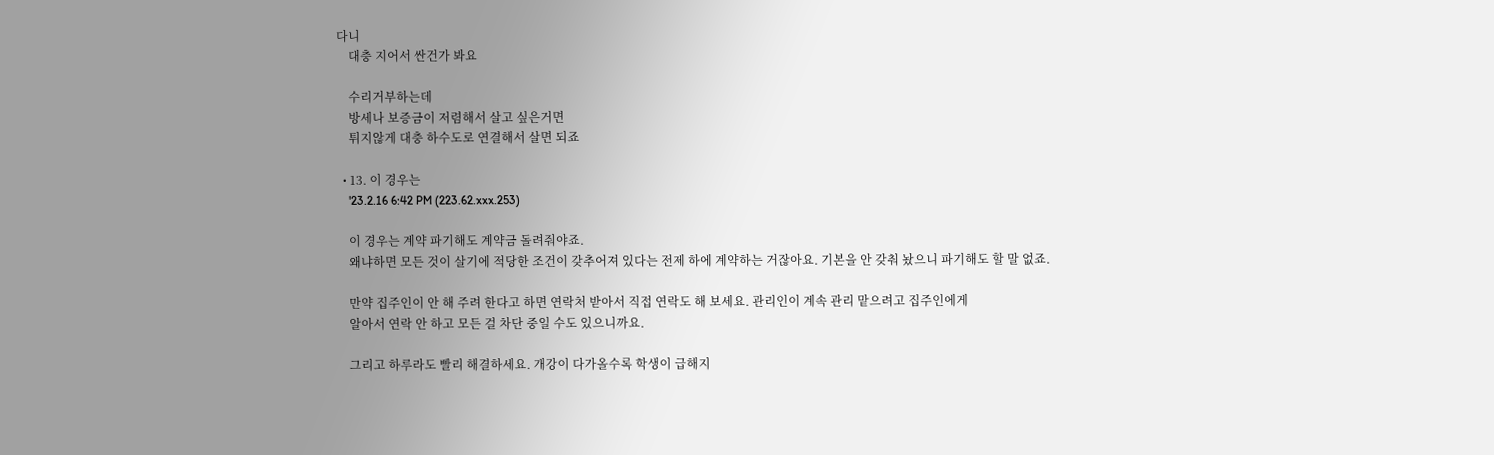다니
    대충 지어서 싼건가 봐요

    수리거부하는데
    방세나 보증금이 저렴해서 살고 싶은거면
    튀지않게 대충 하수도로 연결해서 살면 되죠

  • 13. 이 경우는
    '23.2.16 6:42 PM (223.62.xxx.253)

    이 경우는 계약 파기해도 계약금 돌려줘야죠.
    왜냐하면 모든 것이 살기에 적당한 조건이 갖추어져 있다는 전제 하에 계약하는 거잖아요. 기본을 안 갖춰 놨으니 파기해도 할 말 없죠.

    만약 집주인이 안 해 주려 한다고 하면 연락처 받아서 직접 연락도 해 보세요. 관리인이 계속 관리 맡으려고 집주인에게
    알아서 연락 안 하고 모든 걸 차단 중일 수도 있으니까요.

    그리고 하루라도 빨리 해결하세요. 개강이 다가올수록 학생이 급해지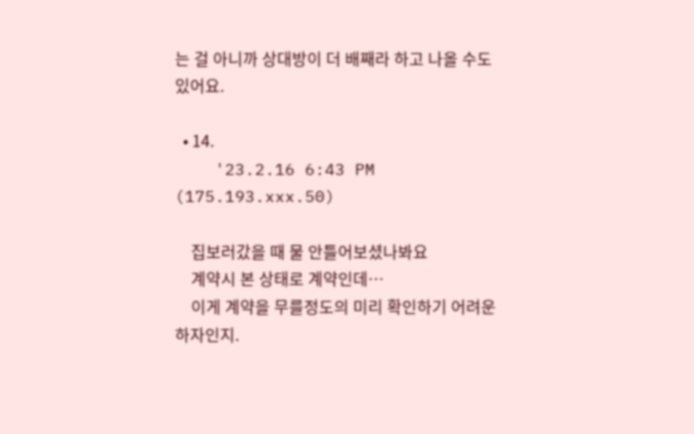는 걸 아니까 상대방이 더 배째라 하고 나올 수도 있어요.

  • 14.
    '23.2.16 6:43 PM (175.193.xxx.50)

    집보러갔을 때 물 안틀어보셨나봐요
    계약시 본 상태로 계약인데…
    이게 계약을 무를정도의 미리 확인하기 어려운 하자인지.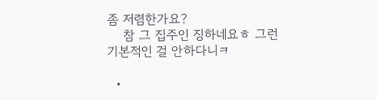좀 저렴한가요?
    참 그 집주인 징하네요ㅎ 그런 기본적인 걸 안하다니ㅋ

  •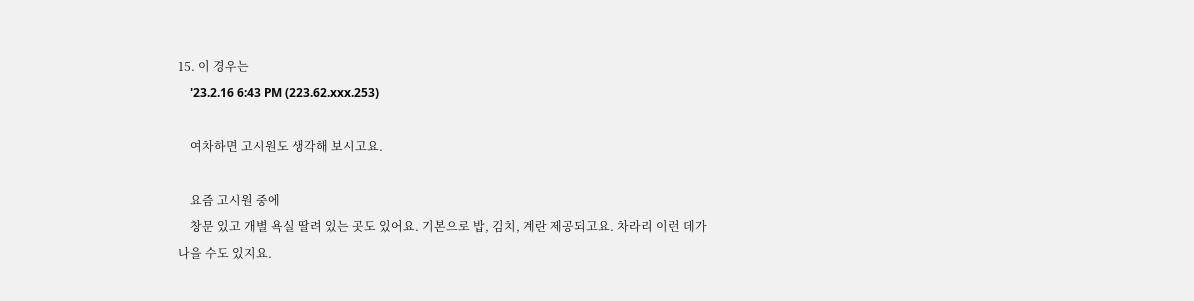15. 이 경우는
    '23.2.16 6:43 PM (223.62.xxx.253)

    여차하면 고시원도 생각해 보시고요.

    요즘 고시원 중에
    창문 있고 개별 욕실 딸려 있는 곳도 있어요. 기본으로 밥, 김치, 계란 제공되고요. 차라리 이런 데가 나을 수도 있지요.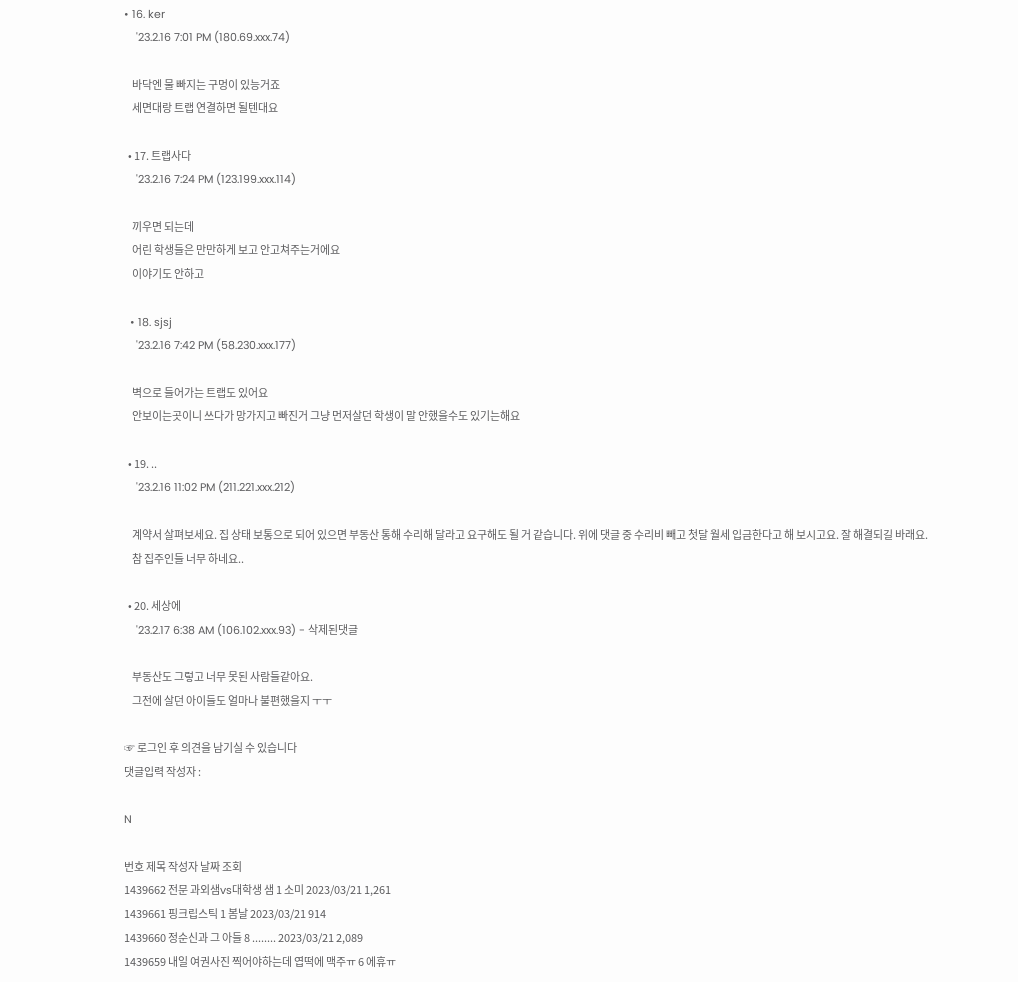• 16. ker
    '23.2.16 7:01 PM (180.69.xxx.74)

    바닥엔 물 빠지는 구멍이 있능거죠
    세면대랑 트랩 연결하면 될텐대요

  • 17. 트랩사다
    '23.2.16 7:24 PM (123.199.xxx.114)

    끼우면 되는데
    어린 학생들은 만만하게 보고 안고쳐주는거에요
    이야기도 안하고

  • 18. sjsj
    '23.2.16 7:42 PM (58.230.xxx.177)

    벽으로 들어가는 트랩도 있어요
    안보이는곳이니 쓰다가 망가지고 빠진거 그냥 먼저살던 학생이 말 안했을수도 있기는해요

  • 19. ..
    '23.2.16 11:02 PM (211.221.xxx.212)

    계약서 살펴보세요. 집 상태 보통으로 되어 있으면 부동산 통해 수리해 달라고 요구해도 될 거 같습니다. 위에 댓글 중 수리비 빼고 첫달 월세 입금한다고 해 보시고요. 잘 해결되길 바래요.
    참 집주인들 너무 하네요..

  • 20. 세상에
    '23.2.17 6:38 AM (106.102.xxx.93) - 삭제된댓글

    부동산도 그렇고 너무 못된 사람들같아요.
    그전에 살던 아이들도 얼마나 불편했을지 ㅜㅜ

☞ 로그인 후 의견을 남기실 수 있습니다
댓글입력 작성자 :

N

번호 제목 작성자 날짜 조회
1439662 전문 과외샘vs대학생 샘 1 소미 2023/03/21 1,261
1439661 핑크립스틱 1 봄날 2023/03/21 914
1439660 정순신과 그 아들 8 ........ 2023/03/21 2,089
1439659 내일 여권사진 찍어야하는데 엽떡에 맥주ㅠ 6 에휴ㅠ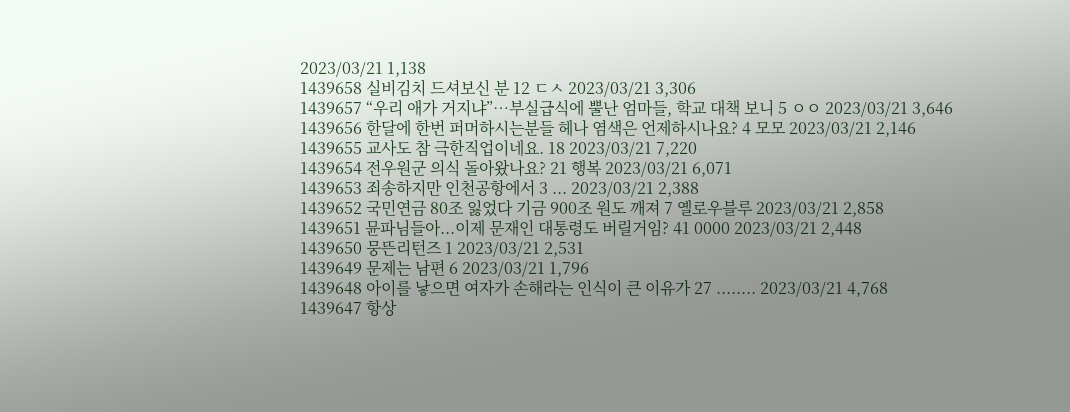2023/03/21 1,138
1439658 실비김치 드셔보신 분 12 ㄷㅅ 2023/03/21 3,306
1439657 “우리 애가 거지냐”…부실급식에 뿔난 엄마들, 학교 대책 보니 5 ㅇㅇ 2023/03/21 3,646
1439656 한달에 한번 퍼머하시는분들 헤나 염색은 언제하시나요? 4 모모 2023/03/21 2,146
1439655 교사도 참 극한직업이네요. 18 2023/03/21 7,220
1439654 전우원군 의식 돌아왔나요? 21 행복 2023/03/21 6,071
1439653 죄송하지만 인천공항에서 3 ... 2023/03/21 2,388
1439652 국민연금 80조 잃었다 기금 900조 원도 깨져 7 옐로우블루 2023/03/21 2,858
1439651 뮨파님들아...이제 문재인 대통령도 버릴거임? 41 0000 2023/03/21 2,448
1439650 뭉뜬리턴즈 1 2023/03/21 2,531
1439649 문제는 남편 6 2023/03/21 1,796
1439648 아이를 낳으면 여자가 손해라는 인식이 큰 이유가 27 ........ 2023/03/21 4,768
1439647 항상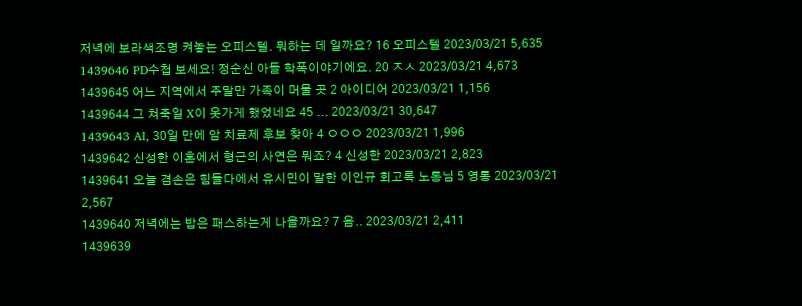저녁에 보라색조명 켜놓는 오피스텔. 뭐하는 데 일까요? 16 오피스텔 2023/03/21 5,635
1439646 PD수첩 보세요! 정순신 아들 학폭이야기에요. 20 ㅈㅅ 2023/03/21 4,673
1439645 어느 지역에서 주말만 가족이 머물 곳 2 아이디어 2023/03/21 1,156
1439644 그 쳐죽일 X이 옷가게 했었네요 45 ... 2023/03/21 30,647
1439643 AI, 30일 만에 암 치료제 후보 찾아 4 ㅇㅇㅇ 2023/03/21 1,996
1439642 신성한 이혼에서 형근의 사연은 뭐죠? 4 신성한 2023/03/21 2,823
1439641 오늘 겸손은 힘들다에서 유시민이 말한 이인규 회고록 노통님 5 영통 2023/03/21 2,567
1439640 저녁에는 밥은 패스하는게 나을까요? 7 음.. 2023/03/21 2,411
1439639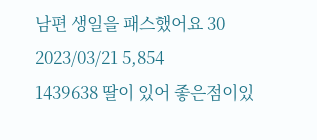남편 생일을 패스했어요 30 2023/03/21 5,854
1439638 딸이 있어 좋은점이있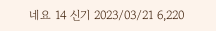네요 14 신기 2023/03/21 6,220